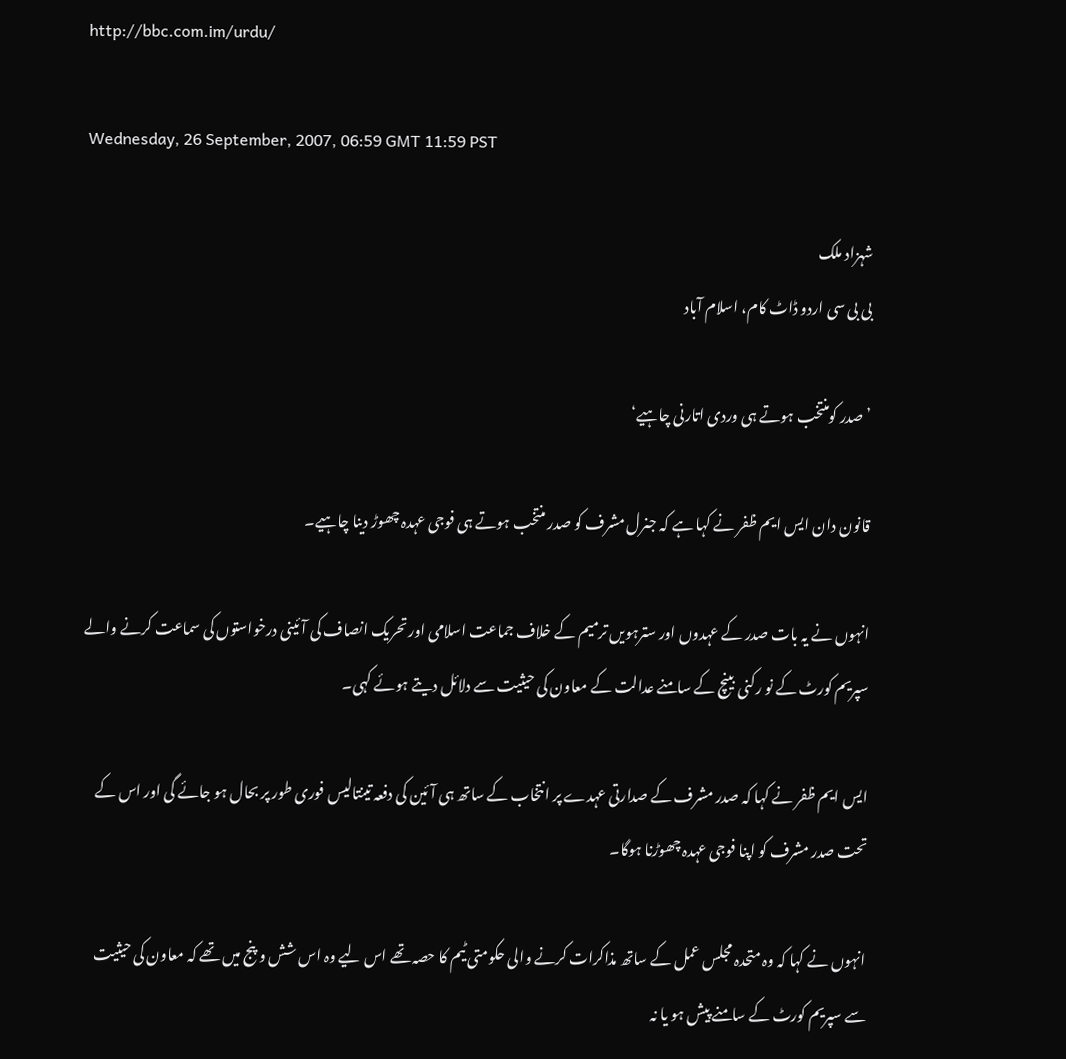http://bbc.com.im/urdu/

Wednesday, 26 September, 2007, 06:59 GMT 11:59 PST

شہزاد ملک
بی بی سی اردو ڈاٹ کام، اسلام آباد

’صدر کومنتخب ہوتے ہی وردی اتارنی چاہیے‘

قانون دان ایس ایم ظفر نے کہا ہے کہ جنرل مشرف کو صدر منتخب ہوتے ہی فوجی عہدہ چھوڑ دینا چاہیے۔

انہوں نے یہ بات صدر کے عہدوں اور سترہویں ترمیم کے خلاف جماعت اسلامی اور تحریک انصاف کی آئینی درخواستوں کی سماعت کرنے والے سپریم کورٹ کے نو رکنی بینچ کے سامنے عدالت کے معاون کی حیثیت سے دلائل دیتے ہوئے کہی۔

ایس ایم ظفر نے کہا کہ صدر مشرف کے صدارتی عہدے پر انتخاب کے ساتھ ہی آئین کی دفعہ تینتالیس فوری طور پر بحال ہو جائے گی اور اس کے تحت صدر مشرف کو اپنا فوجی عہدہ چھوڑنا ہوگا۔

انہوں نے کہا کہ وہ متحدہ مجلس عمل کے ساتھ مذاکرات کرنے والی حکومتی ٹیم کا حصہ تھے اس لیے وہ اس شش و پنج میں تھے کہ معاون کی حیثیت سے سپریم کورٹ کے سامنے پیش ہو یا نہ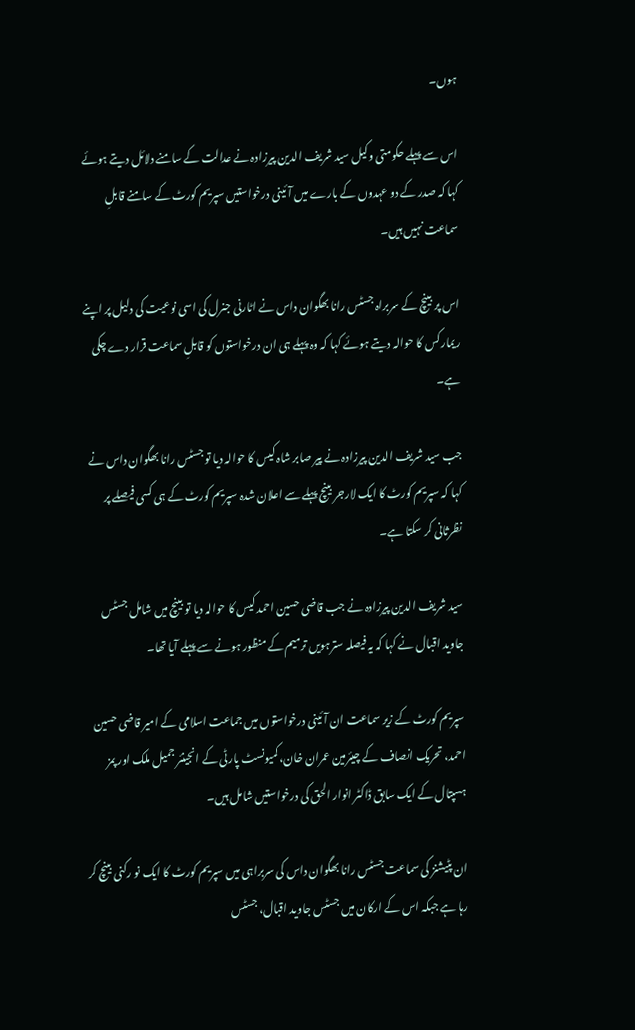ہوں۔

اس سے پہلے حکومتی وکیل سید شریف الدین پیرزادہ نے عدالت کے سامنے دلائل دیتے ہوئے کہا کہ صدر کے دو عہدوں کے بارے میں آئینی درخواستیں سپریم کورٹ کے سامنے قابلِ سماعت نہیں ہیں۔

اس پر بینچ کے سربراہ جسٹس رانا بھگوان داس نے اٹارنی جنرل کی اسی نوعیت کی دلیل پر اپنے ریمارکس کا حوالہ دیتے ہوئے کہا کہ وہ پہلے ہی ان درخواستوں کو قابلِ سماعت قرار دے چکی ہے۔

جب سید شریف الدین پیرزادہ نے پیر صابر شاہ کیس کا حوالہ دیا تو جسٹس رانا بھگوان داس نے کہا کہ سپریم کورٹ کا ایک لارجر بینچ پہلے سے اعلان شدہ سپریم کورٹ کے ہی کسی فیصلے پر نظرثانی کر سکتا ہے۔

سید شریف الدین پیرزادہ نے جب قاضی حسین احمد کیس کا حوالہ دیا تو بینچ میں شامل جسٹس جاوید اقبال نے کہا کہ یہ فیصلہ سترہویں ترمیم کے منظور ہونے سے پہلے آیا تھا۔

سپریم کورٹ کے زیر سماعت ان آئینی درخواستوں میں جماعت اسلامی کے امیر قاضی حسین احمد، تحریک انصاف کے چیئرمین عمران خان، کمیونسٹ پارٹی کے انجینئر جمیل ملک اور پمز ہسپتال کے ایک سابق ڈاکٹر انوار الحق کی درخواستیں شامل ہیں۔

ان پٹیشنز کی سماعت جسٹس رانا بھگوان داس کی سربراہی میں سپریم کورٹ کا ایک نو رکنی بینچ کر رہا ہے جبکہ اس کے ارکان میں جسٹس جاوید اقبال، جسٹس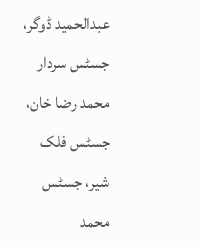عبدالحمید ڈوگر، جسٹس سردار محمد رضا خان، جسٹس فلک شیر، جسٹس محمد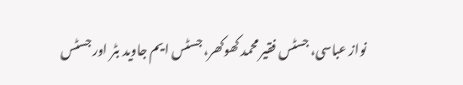نواز عباسی، جسٹس فقیر محمد کھوکھر، جسٹس ایم جاوید بٹر اور جسٹس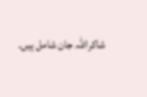شاکراللہ جان شامل ہیں۔